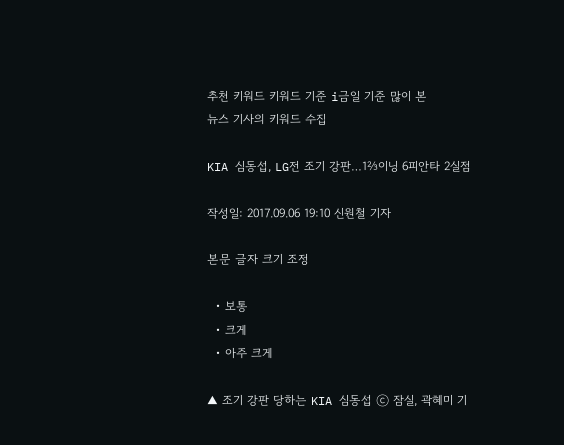추천 키워드 키워드 기준 i금일 기준 많이 본
뉴스 기사의 키워드 수집

KIA 심동섭, LG전 조기 강판…1⅔이닝 6피안타 2실점

작성일: 2017.09.06 19:10 신원철 기자

본문 글자 크기 조정

  • 보통
  • 크게
  • 아주 크게

▲ 조기 강판 당하는 KIA 심동섭 ⓒ 잠실, 곽혜미 기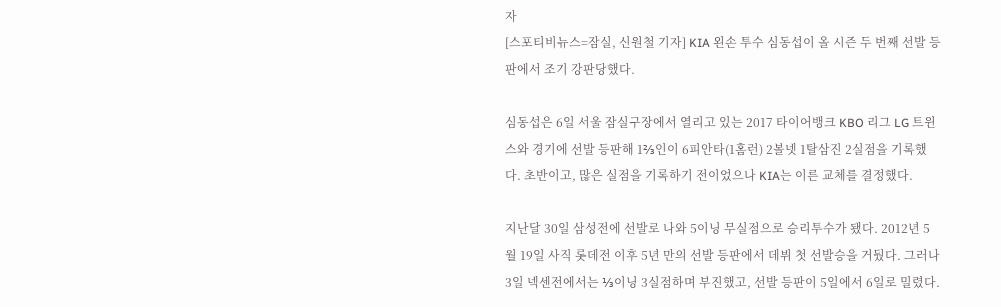자
[스포티비뉴스=잠실, 신원철 기자] KIA 왼손 투수 심동섭이 올 시즌 두 번째 선발 등판에서 조기 강판당했다.

심동섭은 6일 서울 잠실구장에서 열리고 있는 2017 타이어뱅크 KBO 리그 LG 트윈스와 경기에 선발 등판해 1⅔인이 6피안타(1홈런) 2볼넷 1탈삼진 2실점을 기록했다. 초반이고, 많은 실점을 기록하기 전이었으나 KIA는 이른 교체를 결정했다.

지난달 30일 삼성전에 선발로 나와 5이닝 무실점으로 승리투수가 됐다. 2012년 5월 19일 사직 롯데전 이후 5년 만의 선발 등판에서 데뷔 첫 선발승을 거뒀다. 그러나 3일 넥센전에서는 ⅓이닝 3실점하며 부진했고, 선발 등판이 5일에서 6일로 밀렸다.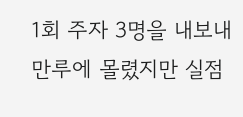1회 주자 3명을 내보내 만루에 몰렸지만 실점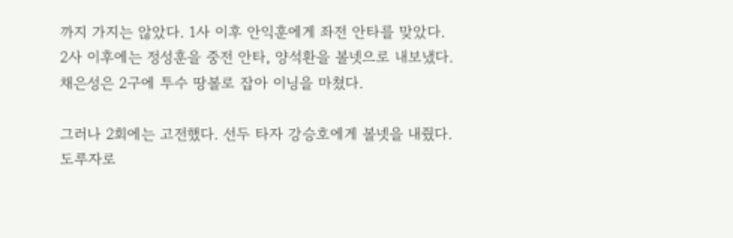까지 가지는 않았다. 1사 이후 안익훈에게 좌전 안타를 맞았다. 2사 이후에는 정성훈을 중전 안타, 양석환을 볼넷으로 내보냈다. 채은성은 2구에 투수 땅볼로 잡아 이닝을 마쳤다.

그러나 2회에는 고전했다. 선두 타자 강승호에게 볼넷을 내줬다. 도루자로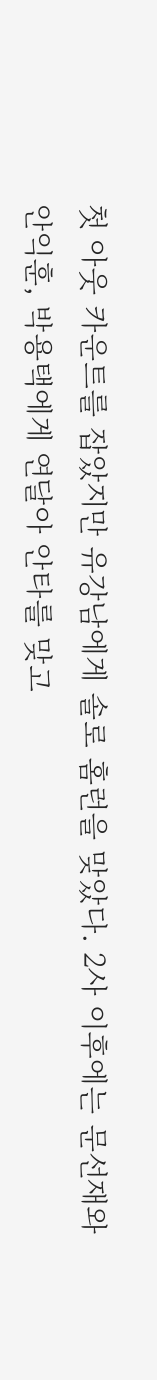첫 아웃 카운트를 잡았지만 유강남에게 솔로 홈런을 맞았다. 2사 이후에는 문선재와 안익훈, 박용택에게 연달아 안타를 맞고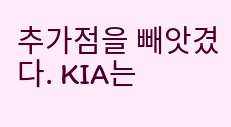추가점을 빼앗겼다. KIA는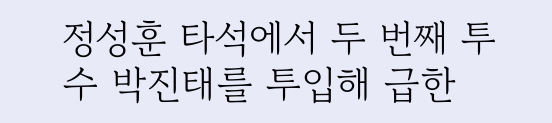정성훈 타석에서 두 번째 투수 박진태를 투입해 급한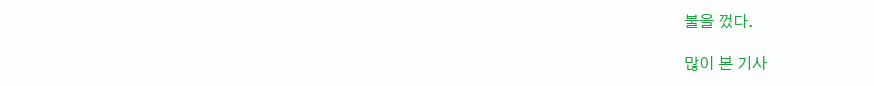불을 껐다.

많이 본 기사